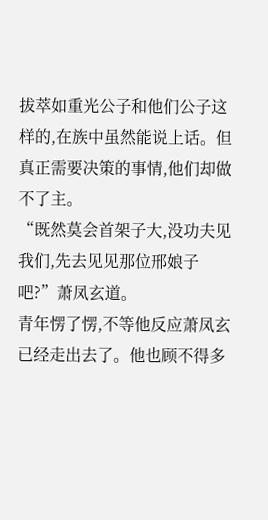拔萃如重光公子和他们公子这样的,在族中虽然能说上话。但真正需要决策的事情,他们却做不了主。
“既然莫会首架子大,没功夫见我们,先去见见那位邢娘子吧?”萧凤玄道。
青年愣了愣,不等他反应萧凤玄已经走出去了。他也顾不得多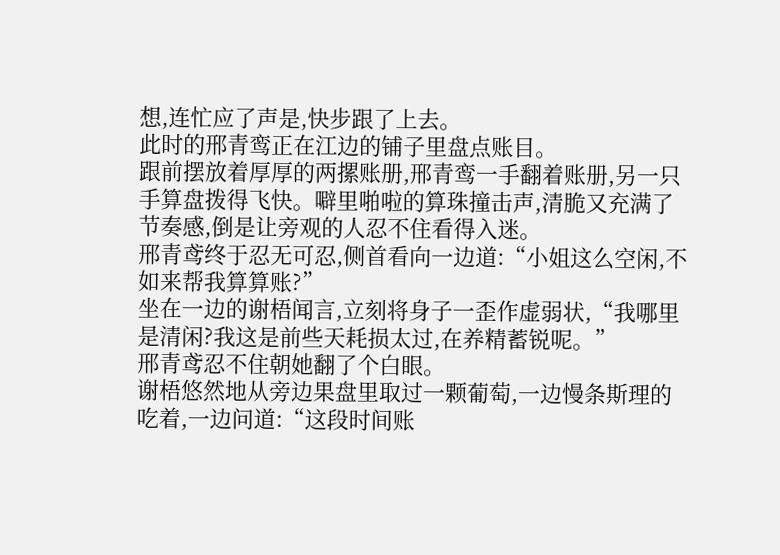想,连忙应了声是,快步跟了上去。
此时的邢青鸾正在江边的铺子里盘点账目。
跟前摆放着厚厚的两摞账册,邢青鸾一手翻着账册,另一只手算盘拨得飞快。噼里啪啦的算珠撞击声,清脆又充满了节奏感,倒是让旁观的人忍不住看得入迷。
邢青鸢终于忍无可忍,侧首看向一边道:“小姐这么空闲,不如来帮我算算账?”
坐在一边的谢梧闻言,立刻将身子一歪作虚弱状,“我哪里是清闲?我这是前些天耗损太过,在养精蓄锐呢。”
邢青鸢忍不住朝她翻了个白眼。
谢梧悠然地从旁边果盘里取过一颗葡萄,一边慢条斯理的吃着,一边问道:“这段时间账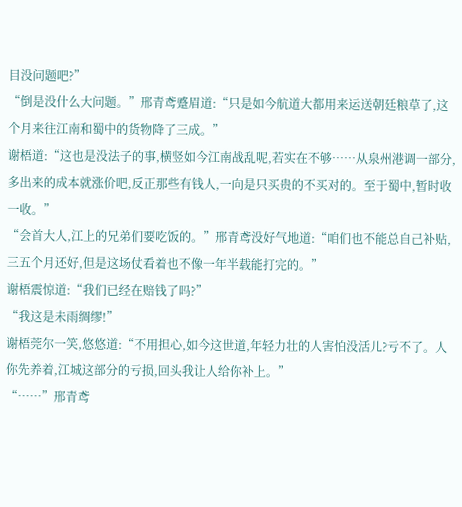目没问题吧?”
“倒是没什么大问题。”邢青鸢蹙眉道:“只是如今航道大都用来运送朝廷粮草了,这个月来往江南和蜀中的货物降了三成。”
谢梧道:“这也是没法子的事,横竖如今江南战乱呢,若实在不够……从泉州港调一部分,多出来的成本就涨价吧,反正那些有钱人,一向是只买贵的不买对的。至于蜀中,暂时收一收。”
“会首大人,江上的兄弟们要吃饭的。”邢青鸢没好气地道:“咱们也不能总自己补贴,三五个月还好,但是这场仗看着也不像一年半载能打完的。”
谢梧震惊道:“我们已经在赔钱了吗?”
“我这是未雨绸缪!”
谢梧莞尔一笑,悠悠道:“不用担心,如今这世道,年轻力壮的人害怕没活儿?亏不了。人你先养着,江城这部分的亏损,回头我让人给你补上。”
“……”邢青鸢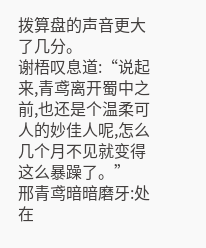拨算盘的声音更大了几分。
谢梧叹息道:“说起来,青鸢离开蜀中之前,也还是个温柔可人的妙佳人呢,怎么几个月不见就变得这么暴躁了。”
邢青鸢暗暗磨牙:处在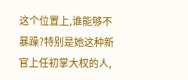这个位置上,谁能够不暴躁?特别是她这种新官上任初掌大权的人,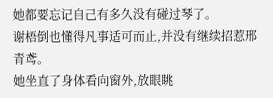她都要忘记自己有多久没有碰过琴了。
谢梧倒也懂得凡事适可而止,并没有继续招惹邢青鸢。
她坐直了身体看向窗外,放眼眺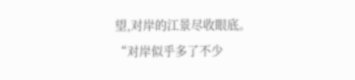望,对岸的江景尽收眼底。
“对岸似乎多了不少